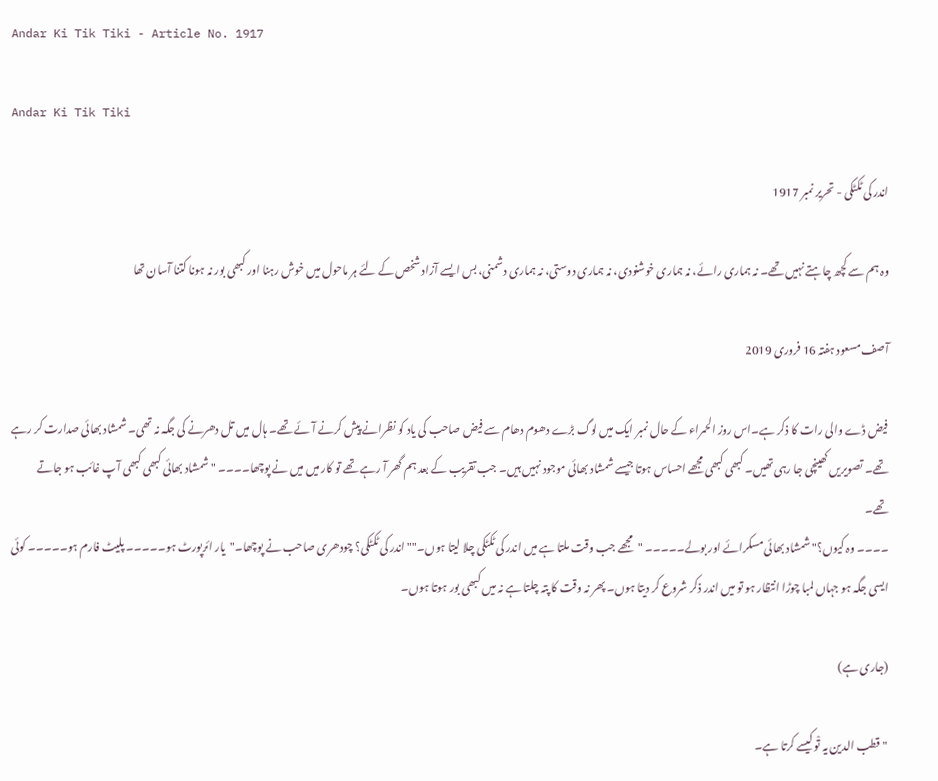Andar Ki Tik Tiki - Article No. 1917

Andar Ki Tik Tiki

اندر کی ٹکٹکی - تحریر نمبر 1917

وہ ہم سے کچھ چاہتے نہیں تھے۔ نہ ہماری رائے، نہ ہماری خوشنودی، نہ ہماری دوستی، نہ ہماری دشمنی، بس ایسے آزاد شخص کے لئے ہر ماحول میں خوش رہنا اور کبھی بور نہ ہونا کتنا آسان تھا

آصف مسعود ہفتہ 16 فروری 2019

فیض ڈے والی رات کا ذکر ہے۔اس روز الحمراء کے حال نمبر ایک میں لوگ بڑے دھوم دھام سے فیض صاحب کی یاد کو نظرانے پیش کرنے آئے تھے۔ ہال میں تل دھرنے کی جگہ نہ تھی۔ شمشاد بھائی صدارت کر رہے تھے۔ تصویریں کھینچی جا رہی تھیں۔ کبھی کبھی مجھے احساس ہوتا جیسے شمشاد بھائی موجود نہیں ہیں۔ جب تقریب کے بعد ہم گھر آ رہے تھے تو کار میں میں نے پوچھا۔۔۔۔ "شمشاد بھائی کبھی کبھی آپ غائب ہو جاتے تھے۔
۔۔۔۔ وہ کیوں؟"شمشاد بھائی مسکرائے اور بولے۔۔۔۔۔ "مجھے جب وقت ملتا ہے میں اندر کی ٹکٹکی چلا لیتا ہوں۔""اندر کی ٹکٹکی؟ چودھری صاحب نے پوچھا۔"یار ائرپورٹ ہو۔۔۔۔۔ پلیٹ فارم ہو۔۔۔۔۔ کوئی ایسی جگہ ہو جہاں لمبا چوڑا انتظار ہو تو میں اندر ذکر شروع کر دیتا ہوں۔ پھر نہ وقت کا پتہ چلتا ہے نہ میں کبھی بور ہوتا ہوں۔

(جاری ہے)

"قطب الدین یہ تْو کیسے کرتا ہے۔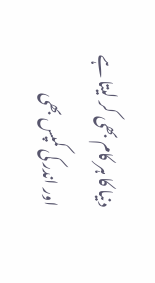دنیا کا ہر کام بھی کر لیتا ہے اور اندر کی کمپس بھی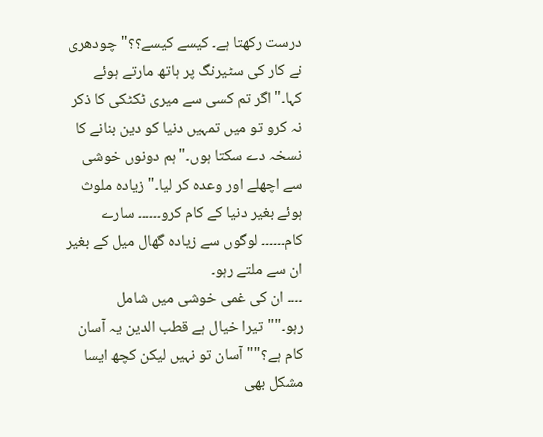درست رکھتا ہے۔ کیسے کیسے؟؟"چودھری نے کار کی سٹیرنگ پر ہاتھ مارتے ہوئے کہا۔"اگر تم کسی سے میری ٹکٹکی کا ذکر نہ کرو تو میں تمہیں دنیا کو دین بنانے کا نسخہ دے سکتا ہوں۔"ہم دونوں خوشی سے اچھلے اور وعدہ کر لیا۔"زیادہ ملوث ہوئے بغیر دنیا کے کام کرو۔۔۔۔۔۔ سارے کام۔۔۔۔۔۔ لوگوں سے زیادہ گھال میل کے بغیر ان سے ملتے رہو۔
۔۔۔۔ ان کی غمی خوشی میں شامل رہو۔""تیرا خیال ہے قطب الدین یہ آسان کام ہے؟""آسان تو نہیں لیکن کچھ ایسا مشکل بھی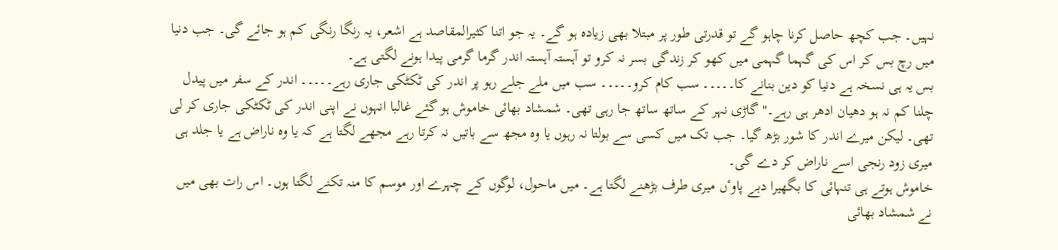نہیں۔ جب کچھ حاصل کرنا چاہو گے تو قدرتی طور پر مبتلا بھی زیادہ ہو گے۔ یہ جو اتنا کثیرالمقاصد ہے اشعر، یہ رنگا رنگی کم ہو جائے گی۔ جب دنیا میں رچ بس کر اس کی گہما گہمی میں کھو کر زندگی بسر نہ کرو تو آہستہ آہستہ اندر گرما گرمی پیدا ہونے لگتی ہے۔
بس یہ ہی نسخہ ہے دنیا کو دین بنانے کا۔۔۔۔۔ سب کام کرو۔۔۔۔۔ سب میں ملے جلے رہو پر اندر کی ٹکٹکی جاری رہے۔۔۔۔۔ اندر کے سفر میں پیدل چلنا کم نہ ہو دھیان ادھر ہی رہے۔" گاڑی نہر کے ساتھ ساتھ جا رہی تھی۔ شمشاد بھائی خاموش ہو گئے غالبا انہوں نے اپنی اندر کی ٹکٹکی جاری کر لی تھی۔ لیکن میرے اندر کا شور بڑھ گیا۔ جب تک میں کسی سے بولتا نہ رہوں یا وہ مجھ سے باتیں نہ کرتا رہے مجھے لگتا ہے کہ یا وہ ناراض ہے یا جلد ہی میری زود رنجی اسے ناراض کر دے گی۔
خاموش ہوتے ہی تنہائی کا بگھیرا دبے پاوٴں میری طرف بڑھنے لگتا ہے۔ میں ماحول، لوگوں کے چہرے اور موسم کا منہ تکنے لگتا ہوں۔ اس رات بھی میں نے شمشاد بھائی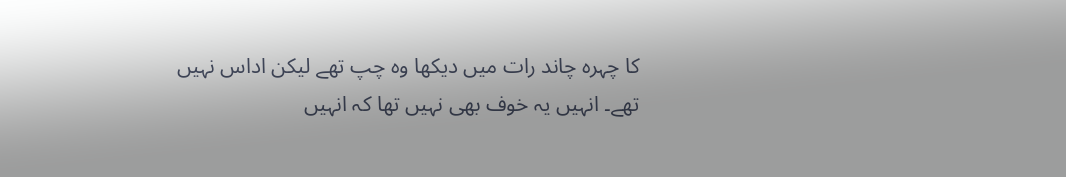کا چہرہ چاند رات میں دیکھا وہ چپ تھے لیکن اداس نہیں تھے۔ انہیں یہ خوف بھی نہیں تھا کہ انہیں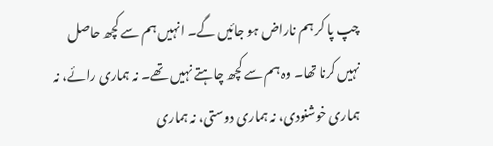چپ پا کر ہم ناراض ہو جائیں گے۔ انہیں ہم سے کچھ حاصل نہیں کرنا تھا۔ وہ ہم سے کچھ چاہتے نہیں تھے۔ نہ ہماری رائے، نہ ہماری خوشنودی، نہ ہماری دوستی، نہ ہماری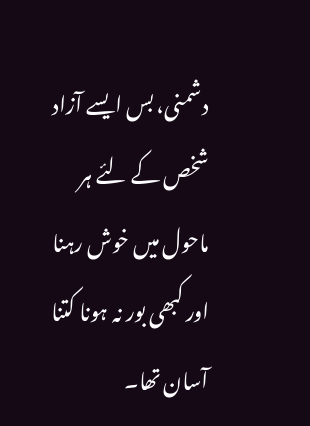دشمنی، بس ایسے آزاد شخص کے لئے ہر ماحول میں خوش رہنا اور کبھی بور نہ ہونا کتنا آسان تھا۔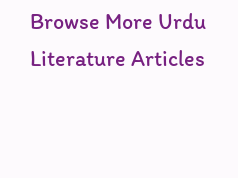Browse More Urdu Literature Articles